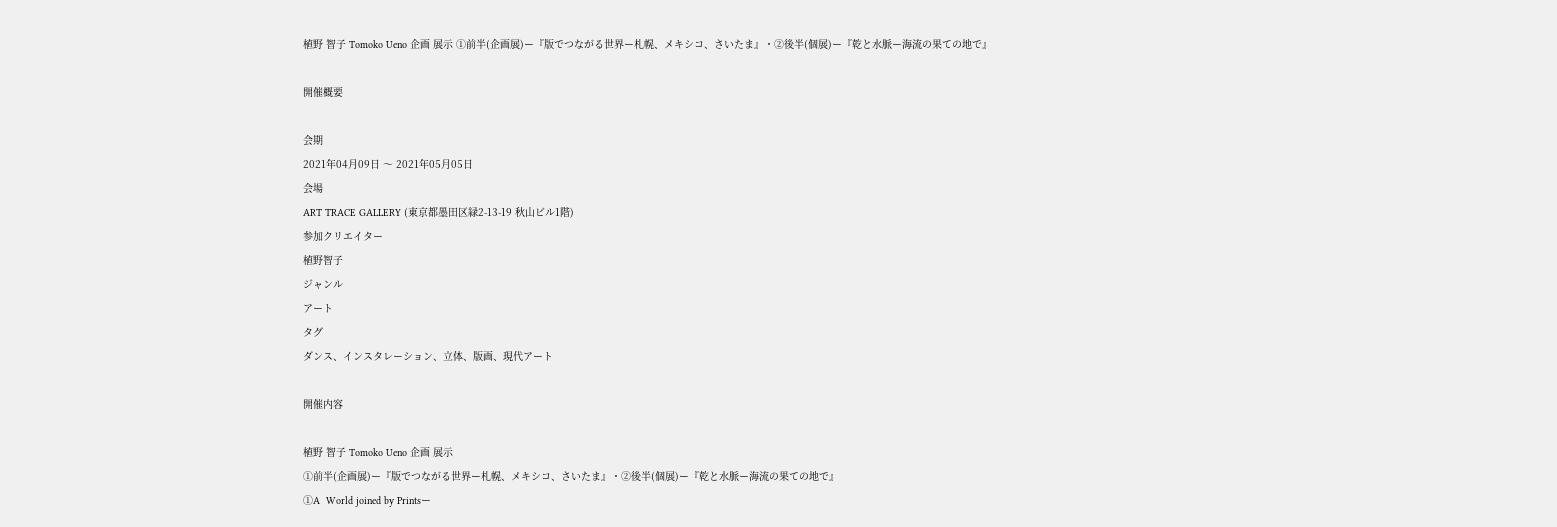植野 智子 Tomoko Ueno 企画 展示 ①前半(企画展)ー『版でつながる世界ー札幌、メキシコ、さいたま』・②後半(個展)ー『乾と水脈ー海流の果ての地で』

開催概要

会期
2021年04月09日 〜 2021年05月05日
会場
ART TRACE GALLERY (東京都墨田区緑2-13-19 秋山ビル1階)
参加クリエイター
植野智子
ジャンル
アート
タグ
ダンス、インスタレーション、立体、版画、現代アート

開催内容

植野 智子 Tomoko Ueno 企画 展示
①前半(企画展)ー『版でつながる世界ー札幌、メキシコ、さいたま』・②後半(個展)ー『乾と水脈ー海流の果ての地で』
①A  World joined by Printsー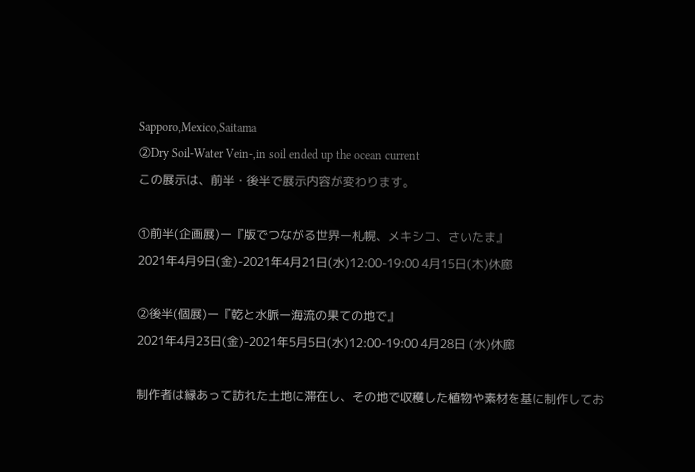Sapporo,Mexico,Saitama
②Dry Soil-Water Vein-,in soil ended up the ocean current
この展示は、前半・後半で展示内容が変わります。

①前半(企画展)ー『版でつながる世界ー札幌、メキシコ、さいたま』
2021年4月9日(金)-2021年4月21日(水)12:00-19:00 4月15日(木)休廊

②後半(個展)ー『乾と水脈ー海流の果ての地で』
2021年4月23日(金)-2021年5月5日(水)12:00-19:00 4月28日 (水)休廊

制作者は縁あって訪れた土地に滞在し、その地で収穫した植物や素材を基に制作してお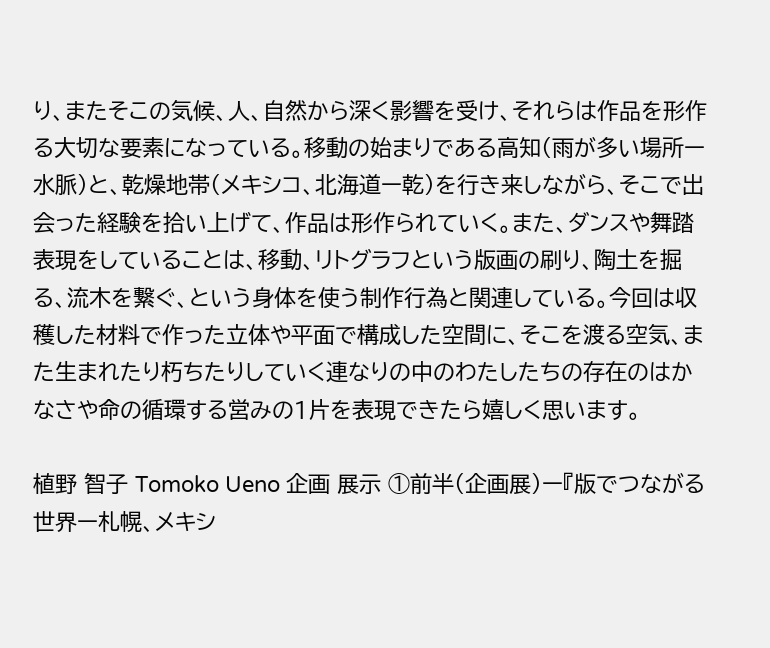り、またそこの気候、人、自然から深く影響を受け、それらは作品を形作る大切な要素になっている。移動の始まりである高知(雨が多い場所ー水脈)と、乾燥地帯(メキシコ、北海道ー乾)を行き来しながら、そこで出会った経験を拾い上げて、作品は形作られていく。また、ダンスや舞踏表現をしていることは、移動、リトグラフという版画の刷り、陶土を掘る、流木を繋ぐ、という身体を使う制作行為と関連している。今回は収穫した材料で作った立体や平面で構成した空間に、そこを渡る空気、また生まれたり朽ちたりしていく連なりの中のわたしたちの存在のはかなさや命の循環する営みの1片を表現できたら嬉しく思います。

植野 智子 Tomoko Ueno 企画 展示 ①前半(企画展)ー『版でつながる世界ー札幌、メキシ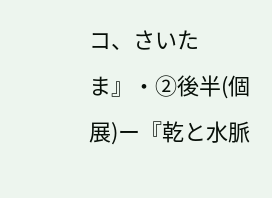コ、さいたま』・②後半(個展)ー『乾と水脈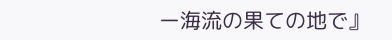ー海流の果ての地で』